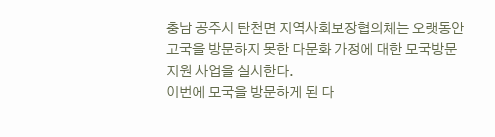충남 공주시 탄천면 지역사회보장협의체는 오랫동안 고국을 방문하지 못한 다문화 가정에 대한 모국방문지원 사업을 실시한다.
이번에 모국을 방문하게 된 다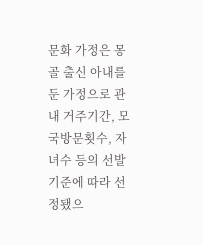문화 가정은 몽골 출신 아내를 둔 가정으로 관내 거주기간, 모국방문횟수, 자녀수 등의 선발기준에 따라 선정됐으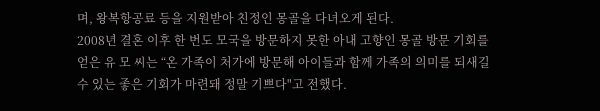며, 왕복항공료 등을 지원받아 친정인 몽골을 다녀오게 된다.
2008년 결혼 이후 한 번도 모국을 방문하지 못한 아내 고향인 몽골 방문 기회를 얻은 유 모 씨는 “온 가족이 처가에 방문해 아이들과 함께 가족의 의미를 되새길 수 있는 좋은 기회가 마련돼 정말 기쁘다"고 전했다.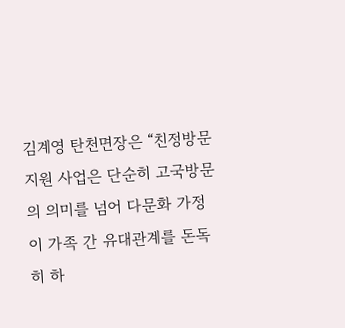김계영 탄천면장은 “친정방문 지원 사업은 단순히 고국방문의 의미를 넘어 다문화 가정이 가족 간 유대관계를 돈독히 하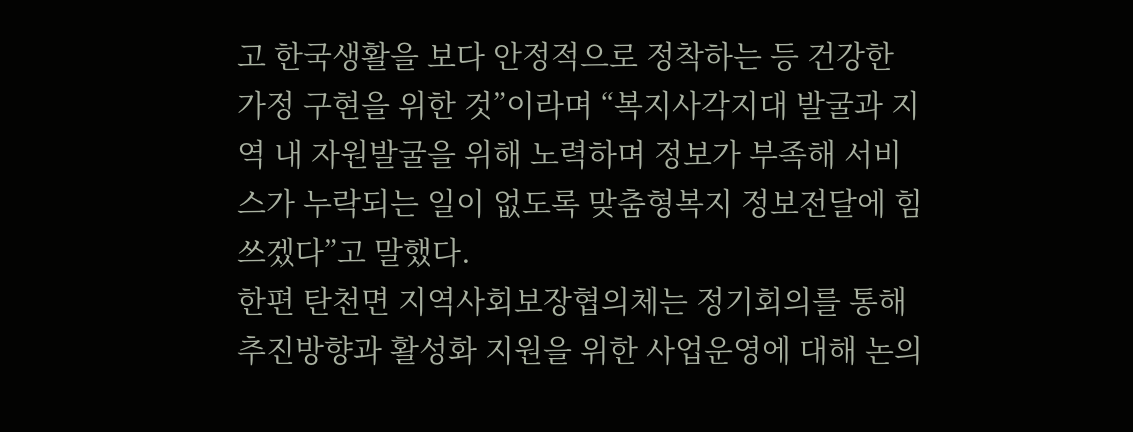고 한국생활을 보다 안정적으로 정착하는 등 건강한 가정 구현을 위한 것”이라며 “복지사각지대 발굴과 지역 내 자원발굴을 위해 노력하며 정보가 부족해 서비스가 누락되는 일이 없도록 맞춤형복지 정보전달에 힘쓰겠다”고 말했다.
한편 탄천면 지역사회보장협의체는 정기회의를 통해 추진방향과 활성화 지원을 위한 사업운영에 대해 논의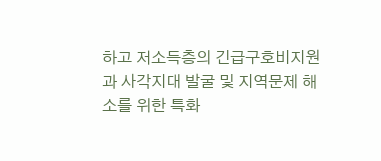하고 저소득층의 긴급구호비지원과 사각지대 발굴 및 지역문제 해소를 위한 특화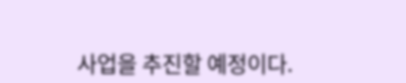사업을 추진할 예정이다.